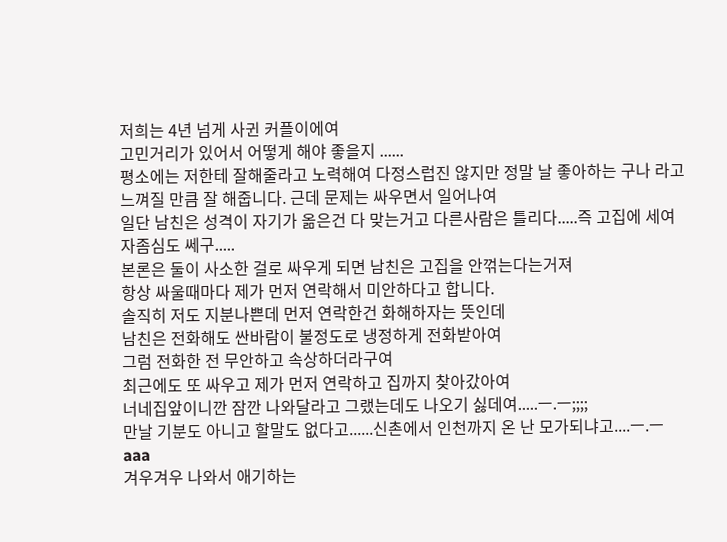저희는 4년 넘게 사귄 커플이에여
고민거리가 있어서 어떻게 해야 좋을지 ......
평소에는 저한테 잘해줄라고 노력해여 다정스럽진 않지만 정말 날 좋아하는 구나 라고
느껴질 만큼 잘 해줍니다. 근데 문제는 싸우면서 일어나여
일단 남친은 성격이 자기가 옮은건 다 맞는거고 다른사람은 틀리다.....즉 고집에 세여
자좀심도 쎄구.....
본론은 둘이 사소한 걸로 싸우게 되면 남친은 고집을 안꺾는다는거져
항상 싸울때마다 제가 먼저 연락해서 미안하다고 합니다.
솔직히 저도 지분나쁜데 먼저 연락한건 화해하자는 뜻인데
남친은 전화해도 싼바람이 불정도로 냉정하게 전화받아여
그럼 전화한 전 무안하고 속상하더라구여
최근에도 또 싸우고 제가 먼저 연락하고 집까지 찾아갔아여
너네집앞이니깐 잠깐 나와달라고 그랬는데도 나오기 싫데여.....ㅡ.ㅡ;;;;
만날 기분도 아니고 할말도 없다고......신촌에서 인천까지 온 난 모가되냐고....ㅡ.ㅡaaa
겨우겨우 나와서 애기하는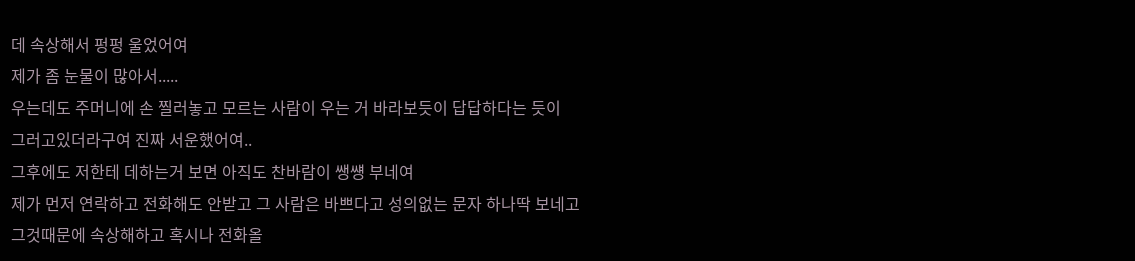데 속상해서 펑펑 울었어여
제가 좀 눈물이 많아서.....
우는데도 주머니에 손 찔러놓고 모르는 사람이 우는 거 바라보듯이 답답하다는 듯이
그러고있더라구여 진짜 서운했어여..
그후에도 저한테 데하는거 보면 아직도 찬바람이 쌩썡 부네여
제가 먼저 연락하고 전화해도 안받고 그 사람은 바쁘다고 성의없는 문자 하나딱 보네고
그것때문에 속상해하고 혹시나 전화올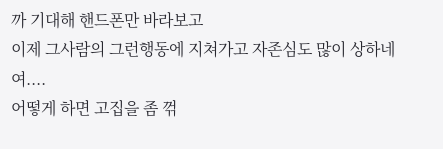까 기대해 핸드폰만 바라보고
이제 그사람의 그런행동에 지쳐가고 자존심도 많이 상하네여....
어떻게 하면 고집을 좀 꺾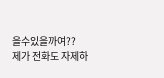을수있을까여??
제가 전화도 자제하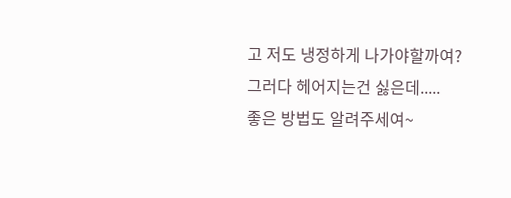고 저도 냉정하게 나가야할까여? 그러다 헤어지는건 싫은데.....
좋은 방법도 알려주세여~